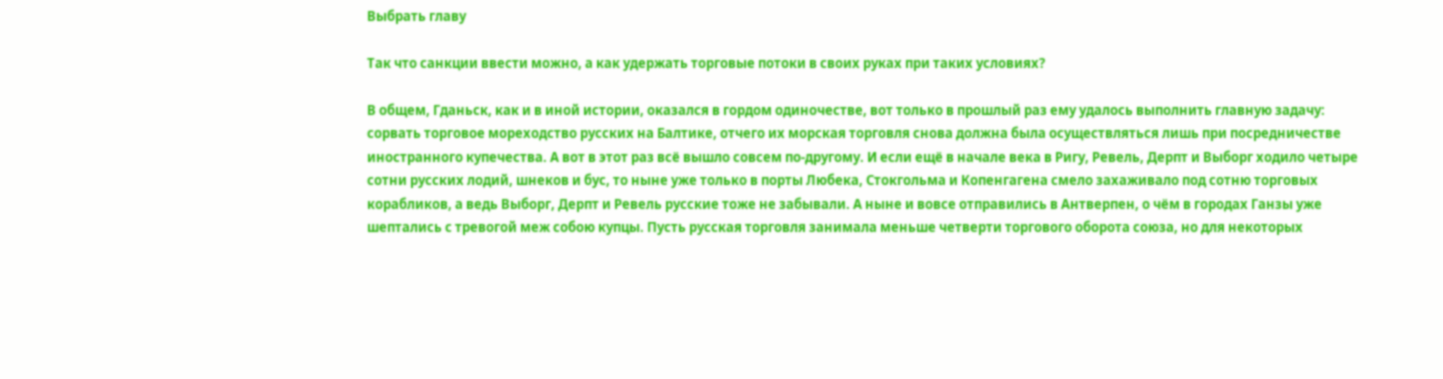Выбрать главу

Так что санкции ввести можно, а как удержать торговые потоки в своих руках при таких условиях?

В общем, Гданьск, как и в иной истории, оказался в гордом одиночестве, вот только в прошлый раз ему удалось выполнить главную задачу: сорвать торговое мореходство русских на Балтике, отчего их морская торговля снова должна была осуществляться лишь при посредничестве иностранного купечества. А вот в этот раз всё вышло совсем по-другому. И если ещё в начале века в Ригу, Ревель, Дерпт и Выборг ходило четыре сотни русских лодий, шнеков и бус, то ныне уже только в порты Любека, Стокгольма и Копенгагена смело захаживало под сотню торговых корабликов, а ведь Выборг, Дерпт и Ревель русские тоже не забывали. А ныне и вовсе отправились в Антверпен, о чём в городах Ганзы уже шептались с тревогой меж собою купцы. Пусть русская торговля занимала меньше четверти торгового оборота союза, но для некоторых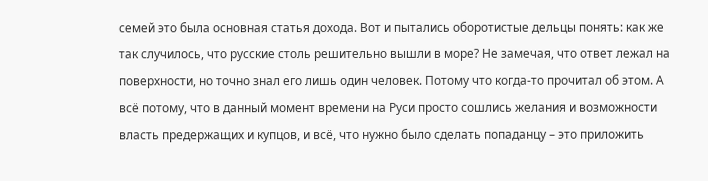семей это была основная статья дохода. Вот и пытались оборотистые дельцы понять: как же так случилось, что русские столь решительно вышли в море? Не замечая, что ответ лежал на поверхности, но точно знал его лишь один человек. Потому что когда-то прочитал об этом. А всё потому, что в данный момент времени на Руси просто сошлись желания и возможности власть предержащих и купцов, и всё, что нужно было сделать попаданцу – это приложить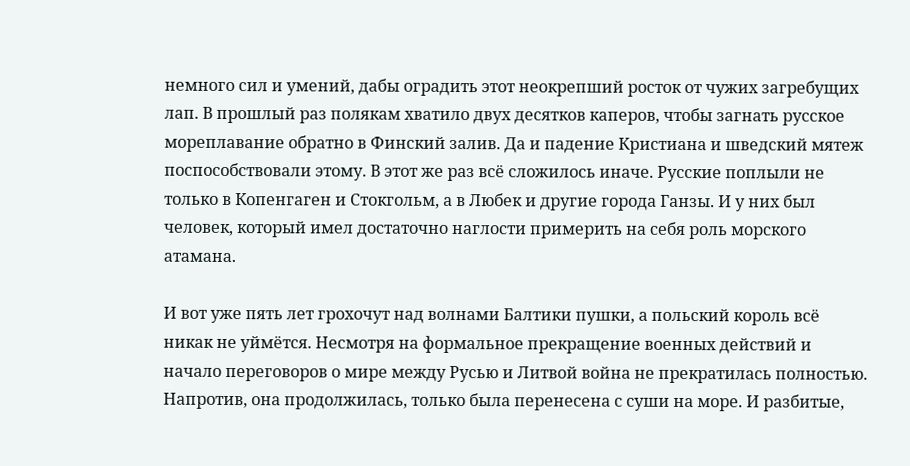немного сил и умений, дабы оградить этот неокрепший росток от чужих загребущих лап. В прошлый раз полякам хватило двух десятков каперов, чтобы загнать русское мореплавание обратно в Финский залив. Да и падение Кристиана и шведский мятеж поспособствовали этому. В этот же раз всё сложилось иначе. Русские поплыли не только в Копенгаген и Стокгольм, а в Любек и другие города Ганзы. И у них был человек, который имел достаточно наглости примерить на себя роль морского атамана.

И вот уже пять лет грохочут над волнами Балтики пушки, а польский король всё никак не уймётся. Несмотря на формальное прекращение военных действий и начало переговоров о мире между Русью и Литвой война не прекратилась полностью. Напротив, она продолжилась, только была перенесена с суши на море. И разбитые,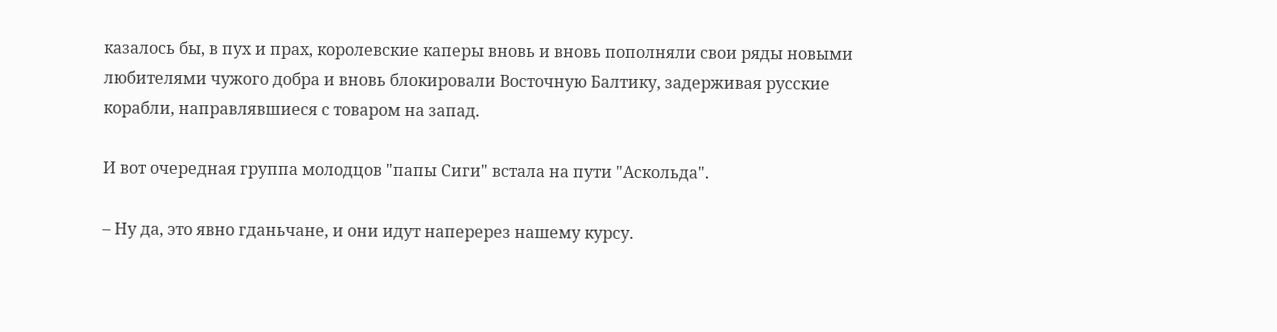казалось бы, в пух и прах, королевские каперы вновь и вновь пополняли свои ряды новыми любителями чужого добра и вновь блокировали Восточную Балтику, задерживая русские корабли, направлявшиеся с товаром на запад.

И вот очередная группа молодцов "папы Сиги" встала на пути "Аскольда".

– Ну да, это явно гданьчане, и они идут наперерез нашему курсу.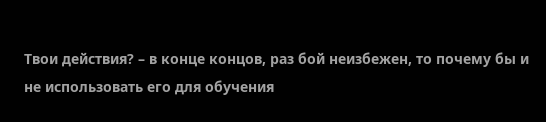Твои действия? – в конце концов, раз бой неизбежен, то почему бы и не использовать его для обучения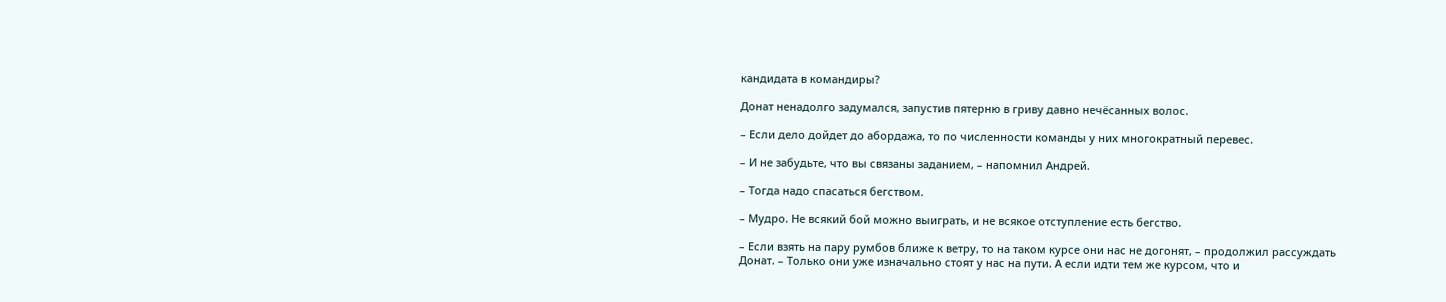кандидата в командиры?

Донат ненадолго задумался, запустив пятерню в гриву давно нечёсанных волос.

– Если дело дойдет до абордажа, то по численности команды у них многократный перевес.

– И не забудьте, что вы связаны заданием, – напомнил Андрей.

– Тогда надо спасаться бегством.

– Мудро. Не всякий бой можно выиграть, и не всякое отступление есть бегство.

– Если взять на пару румбов ближе к ветру, то на таком курсе они нас не догонят, – продолжил рассуждать Донат. – Только они уже изначально стоят у нас на пути. А если идти тем же курсом, что и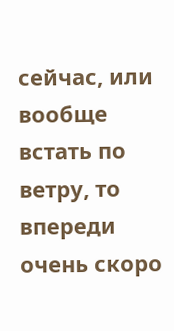сейчас, или вообще встать по ветру, то впереди очень скоро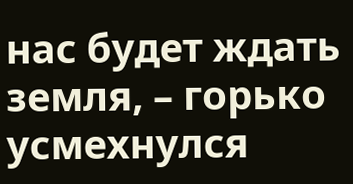нас будет ждать земля, – горько усмехнулся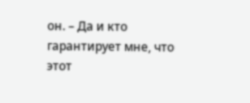он. – Да и кто гарантирует мне, что этот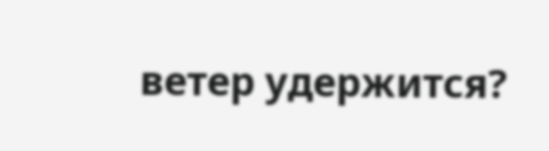ветер удержится?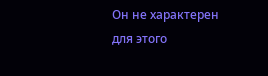Он не характерен для этого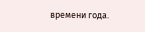времени года.